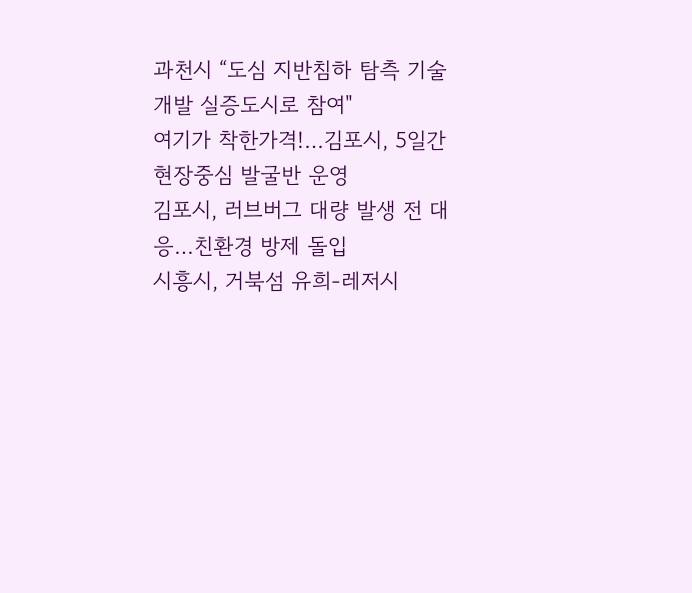과천시 “도심 지반침하 탐측 기술개발 실증도시로 참여"
여기가 착한가격!…김포시, 5일간 현장중심 발굴반 운영
김포시, 러브버그 대량 발생 전 대응…친환경 방제 돌입
시흥시, 거북섬 유희-레저시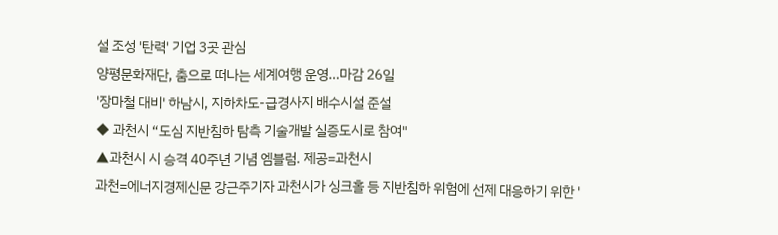설 조성 '탄력' 기업 3곳 관심
양평문화재단, 춤으로 떠나는 세계여행 운영…마감 26일
'장마철 대비' 하남시, 지하차도-급경사지 배수시설 준설
◆ 과천시 “도심 지반침하 탐측 기술개발 실증도시로 참여"
▲과천시 시 승격 40주년 기념 엠블럼. 제공=과천시
과천=에너지경제신문 강근주기자 과천시가 싱크홀 등 지반침하 위험에 선제 대응하기 위한 '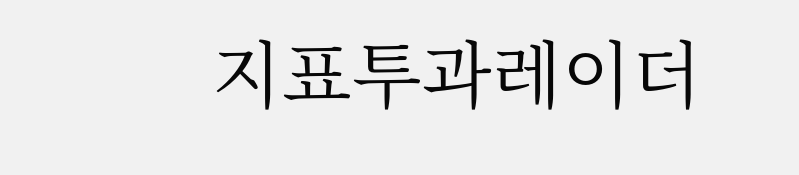지표투과레이더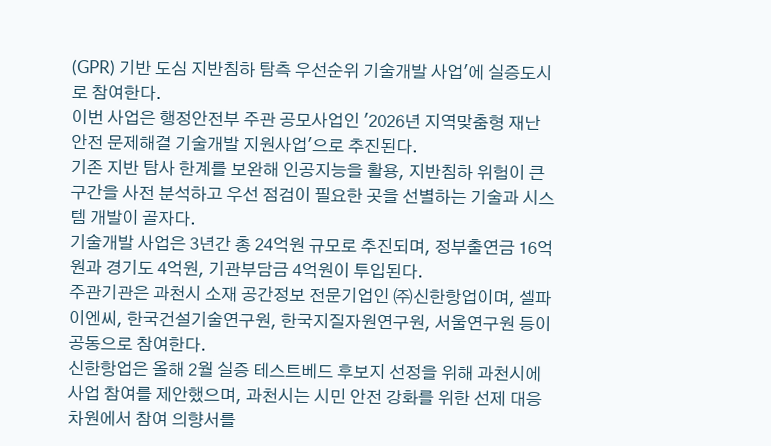(GPR) 기반 도심 지반침하 탐측 우선순위 기술개발 사업'에 실증도시로 참여한다.
이번 사업은 행정안전부 주관 공모사업인 '2026년 지역맞춤형 재난 안전 문제해결 기술개발 지원사업'으로 추진된다.
기존 지반 탐사 한계를 보완해 인공지능을 활용, 지반침하 위험이 큰 구간을 사전 분석하고 우선 점검이 필요한 곳을 선별하는 기술과 시스템 개발이 골자다.
기술개발 사업은 3년간 총 24억원 규모로 추진되며, 정부출연금 16억 원과 경기도 4억원, 기관부담금 4억원이 투입된다.
주관기관은 과천시 소재 공간정보 전문기업인 ㈜신한항업이며, 셀파이엔씨, 한국건설기술연구원, 한국지질자원연구원, 서울연구원 등이 공동으로 참여한다.
신한항업은 올해 2월 실증 테스트베드 후보지 선정을 위해 과천시에 사업 참여를 제안했으며, 과천시는 시민 안전 강화를 위한 선제 대응 차원에서 참여 의향서를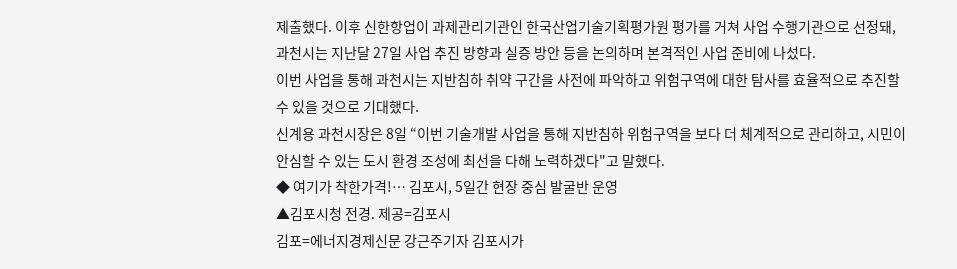제출했다. 이후 신한항업이 과제관리기관인 한국산업기술기획평가원 평가를 거쳐 사업 수행기관으로 선정돼, 과천시는 지난달 27일 사업 추진 방향과 실증 방안 등을 논의하며 본격적인 사업 준비에 나섰다.
이번 사업을 통해 과천시는 지반침하 취약 구간을 사전에 파악하고 위험구역에 대한 탐사를 효율적으로 추진할 수 있을 것으로 기대했다.
신계용 과천시장은 8일 “이번 기술개발 사업을 통해 지반침하 위험구역을 보다 더 체계적으로 관리하고, 시민이 안심할 수 있는 도시 환경 조성에 최선을 다해 노력하겠다"고 말했다.
◆ 여기가 착한가격!… 김포시, 5일간 현장 중심 발굴반 운영
▲김포시청 전경. 제공=김포시
김포=에너지경제신문 강근주기자 김포시가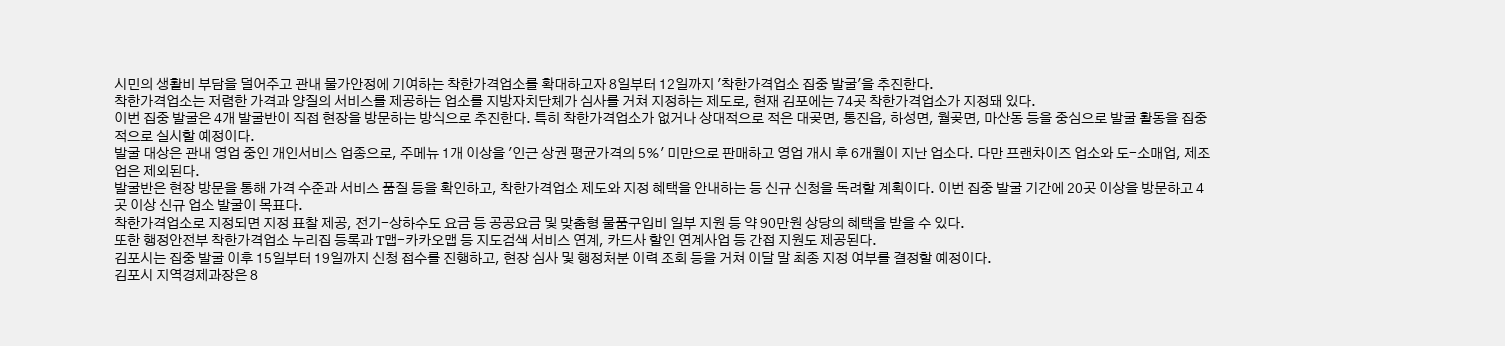시민의 생활비 부담을 덜어주고 관내 물가안정에 기여하는 착한가격업소를 확대하고자 8일부터 12일까지 '착한가격업소 집중 발굴'을 추진한다.
착한가격업소는 저렴한 가격과 양질의 서비스를 제공하는 업소를 지방자치단체가 심사를 거쳐 지정하는 제도로, 현재 김포에는 74곳 착한가격업소가 지정돼 있다.
이번 집중 발굴은 4개 발굴반이 직접 현장을 방문하는 방식으로 추진한다. 특히 착한가격업소가 없거나 상대적으로 적은 대곶면, 통진읍, 하성면, 월곶면, 마산동 등을 중심으로 발굴 활동을 집중적으로 실시할 예정이다.
발굴 대상은 관내 영업 중인 개인서비스 업종으로, 주메뉴 1개 이상을 '인근 상권 평균가격의 5%' 미만으로 판매하고 영업 개시 후 6개월이 지난 업소다. 다만 프랜차이즈 업소와 도-소매업, 제조업은 제외된다.
발굴반은 현장 방문을 통해 가격 수준과 서비스 품질 등을 확인하고, 착한가격업소 제도와 지정 혜택을 안내하는 등 신규 신청을 독려할 계획이다. 이번 집중 발굴 기간에 20곳 이상을 방문하고 4곳 이상 신규 업소 발굴이 목표다.
착한가격업소로 지정되면 지정 표찰 제공, 전기-상하수도 요금 등 공공요금 및 맞춤형 물품구입비 일부 지원 등 약 90만원 상당의 혜택을 받을 수 있다.
또한 행정안전부 착한가격업소 누리집 등록과 T맵-카카오맵 등 지도검색 서비스 연계, 카드사 할인 연계사업 등 간접 지원도 제공된다.
김포시는 집중 발굴 이후 15일부터 19일까지 신청 접수를 진행하고, 현장 심사 및 행정처분 이력 조회 등을 거쳐 이달 말 최종 지정 여부를 결정할 예정이다.
김포시 지역경제과장은 8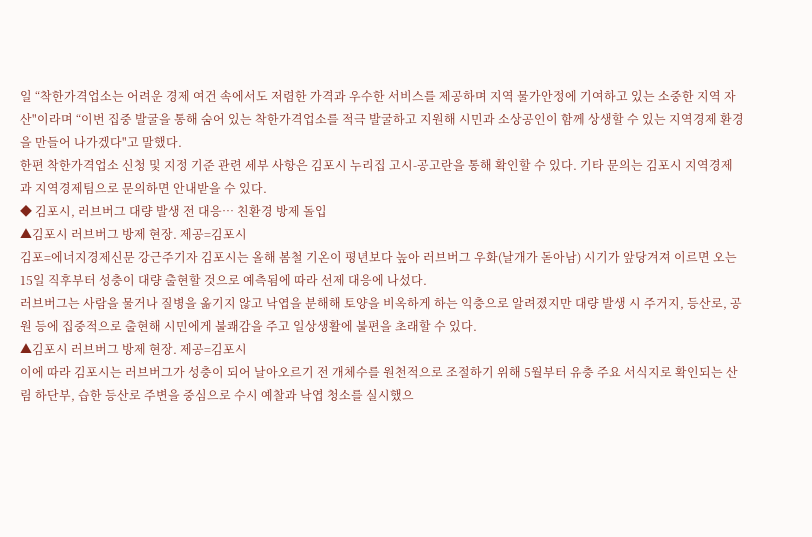일 “착한가격업소는 어려운 경제 여건 속에서도 저렴한 가격과 우수한 서비스를 제공하며 지역 물가안정에 기여하고 있는 소중한 지역 자산"이라며 “이번 집중 발굴을 통해 숨어 있는 착한가격업소를 적극 발굴하고 지원해 시민과 소상공인이 함께 상생할 수 있는 지역경제 환경을 만들어 나가겠다"고 말했다.
한편 착한가격업소 신청 및 지정 기준 관련 세부 사항은 김포시 누리집 고시-공고란을 통해 확인할 수 있다. 기타 문의는 김포시 지역경제과 지역경제팀으로 문의하면 안내받을 수 있다.
◆ 김포시, 러브버그 대량 발생 전 대응… 친환경 방제 돌입
▲김포시 러브버그 방제 현장. 제공=김포시
김포=에너지경제신문 강근주기자 김포시는 올해 봄철 기온이 평년보다 높아 러브버그 우화(날개가 돋아남) 시기가 앞당겨져 이르면 오는 15일 직후부터 성충이 대량 출현할 것으로 예측됨에 따라 선제 대응에 나섰다.
러브버그는 사람을 물거나 질병을 옮기지 않고 낙엽을 분해해 토양을 비옥하게 하는 익충으로 알려졌지만 대량 발생 시 주거지, 등산로, 공원 등에 집중적으로 출현해 시민에게 불쾌감을 주고 일상생활에 불편을 초래할 수 있다.
▲김포시 러브버그 방제 현장. 제공=김포시
이에 따라 김포시는 러브버그가 성충이 되어 날아오르기 전 개체수를 원천적으로 조절하기 위해 5월부터 유충 주요 서식지로 확인되는 산림 하단부, 습한 등산로 주변을 중심으로 수시 예찰과 낙엽 청소를 실시했으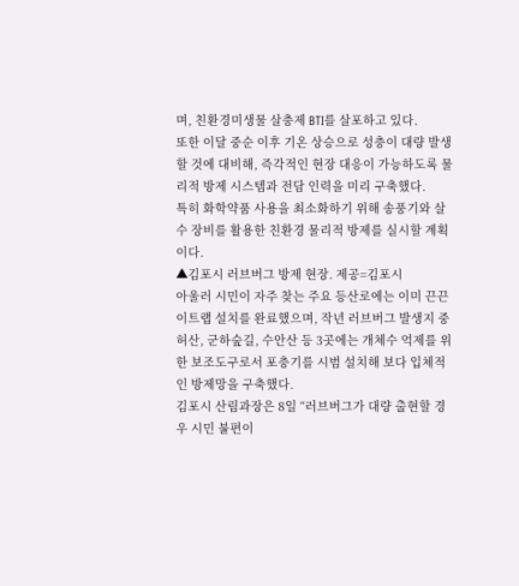며, 친환경미생물 살충제 BTI를 살포하고 있다.
또한 이달 중순 이후 기온 상승으로 성충이 대량 발생할 것에 대비해, 즉각적인 현장 대응이 가능하도록 물리적 방제 시스템과 전담 인력을 미리 구축했다.
특히 화학약품 사용을 최소화하기 위해 송풍기와 살수 장비를 활용한 친환경 물리적 방제를 실시할 계획이다.
▲김포시 러브버그 방제 현장. 제공=김포시
아울러 시민이 자주 찾는 주요 등산로에는 이미 끈끈이트랩 설치를 완료했으며, 작년 러브버그 발생지 중 허산, 군하숲길, 수안산 등 3곳에는 개체수 억제를 위한 보조도구로서 포충기를 시범 설치해 보다 입체적인 방제망을 구축했다.
김포시 산림과장은 8일 “러브버그가 대량 출현할 경우 시민 불편이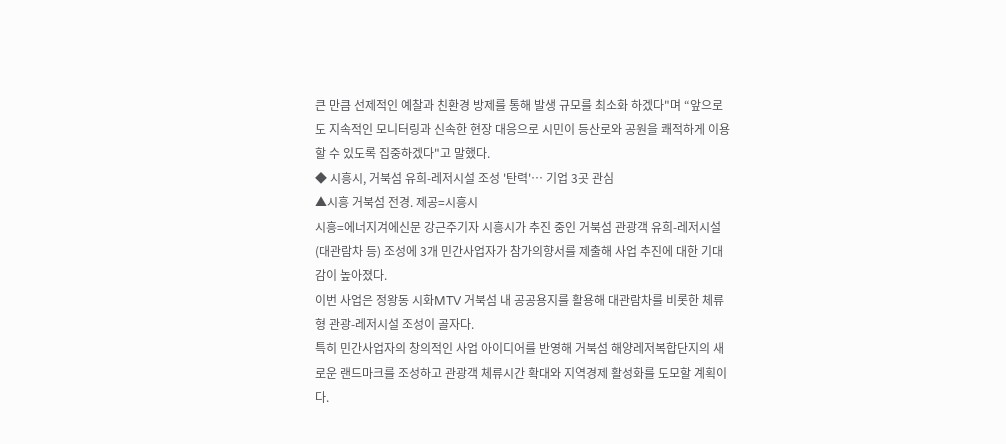큰 만큼 선제적인 예찰과 친환경 방제를 통해 발생 규모를 최소화 하겠다"며 “앞으로도 지속적인 모니터링과 신속한 현장 대응으로 시민이 등산로와 공원을 쾌적하게 이용할 수 있도록 집중하겠다"고 말했다.
◆ 시흥시, 거북섬 유희-레저시설 조성 '탄력'… 기업 3곳 관심
▲시흥 거북섬 전경. 제공=시흥시
시흥=에너지겨에신문 강근주기자 시흥시가 추진 중인 거북섬 관광객 유희-레저시설(대관람차 등) 조성에 3개 민간사업자가 참가의향서를 제출해 사업 추진에 대한 기대감이 높아졌다.
이번 사업은 정왕동 시화MTV 거북섬 내 공공용지를 활용해 대관람차를 비롯한 체류형 관광-레저시설 조성이 골자다.
특히 민간사업자의 창의적인 사업 아이디어를 반영해 거북섬 해양레저복합단지의 새로운 랜드마크를 조성하고 관광객 체류시간 확대와 지역경제 활성화를 도모할 계획이다.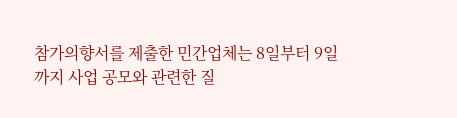참가의향서를 제출한 민간업체는 8일부터 9일까지 사업 공모와 관련한 질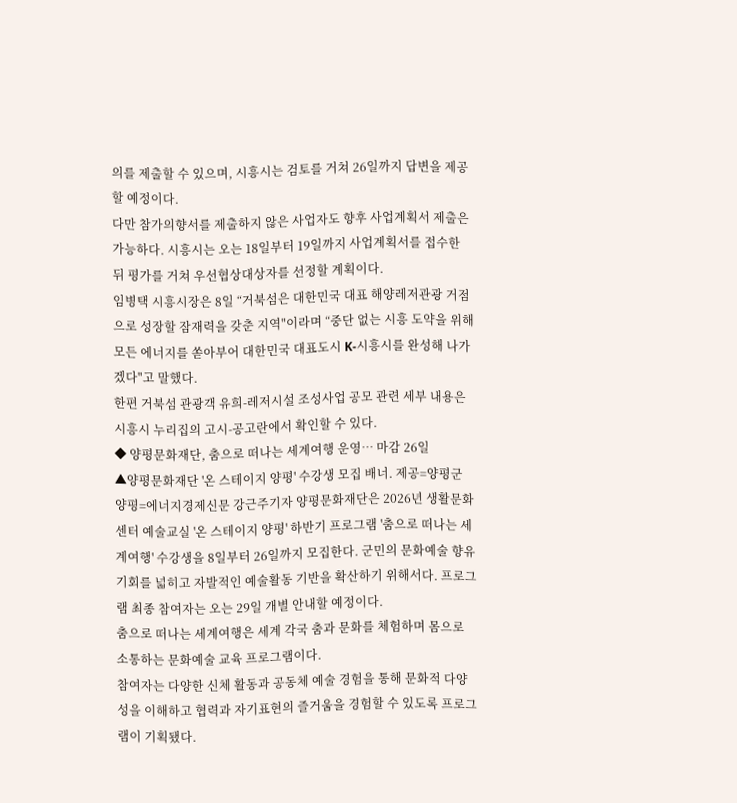의를 제출할 수 있으며, 시흥시는 검토를 거쳐 26일까지 답변을 제공할 예정이다.
다만 참가의향서를 제출하지 않은 사업자도 향후 사업계획서 제출은 가능하다. 시흥시는 오는 18일부터 19일까지 사업계획서를 접수한 뒤 평가를 거쳐 우선협상대상자를 선정할 계획이다.
임병택 시흥시장은 8일 “거북섬은 대한민국 대표 해양레저관광 거점으로 성장할 잠재력을 갖춘 지역"이라며 “중단 없는 시흥 도약을 위해 모든 에너지를 쏟아부어 대한민국 대표도시 K-시흥시를 완성해 나가겠다"고 말했다.
한편 거북섬 관광객 유희-레저시설 조성사업 공모 관련 세부 내용은 시흥시 누리집의 고시-공고란에서 확인할 수 있다.
◆ 양평문화재단, 춤으로 떠나는 세계여행 운영… 마감 26일
▲양평문화재단 '온 스테이지 양평' 수강생 모집 배너. 제공=양평군
양평=에너지경제신문 강근주기자 양평문화재단은 2026년 생활문화센터 예술교실 '온 스테이지 양평' 하반기 프로그램 '춤으로 떠나는 세계여행' 수강생을 8일부터 26일까지 모집한다. 군민의 문화예술 향유 기회를 넓히고 자발적인 예술활동 기반을 확산하기 위해서다. 프로그램 최종 참여자는 오는 29일 개별 안내할 예정이다.
춤으로 떠나는 세계여행은 세계 각국 춤과 문화를 체험하며 몸으로 소통하는 문화예술 교육 프로그램이다.
참여자는 다양한 신체 활동과 공동체 예술 경험을 통해 문화적 다양성을 이해하고 협력과 자기표현의 즐거움을 경험할 수 있도록 프로그램이 기획됐다.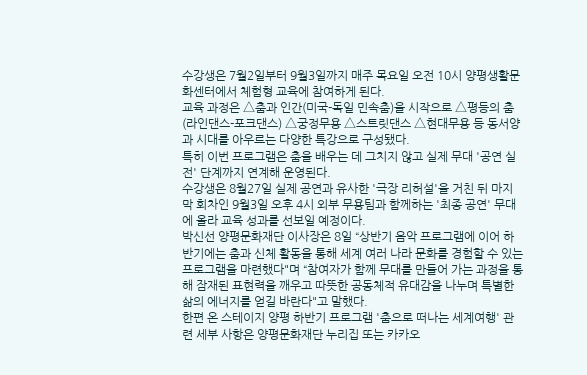수강생은 7월2일부터 9월3일까지 매주 목요일 오전 10시 양평생활문화센터에서 체험형 교육에 참여하게 된다.
교육 과정은 △춤과 인간(미국-독일 민속춤)을 시작으로 △평등의 춤(라인댄스-포크댄스) △궁정무용 △스트릿댄스 △현대무용 등 동서양과 시대를 아우르는 다양한 특강으로 구성됐다.
특히 이번 프로그램은 춤을 배우는 데 그치지 않고 실제 무대 '공연 실전' 단계까지 연계해 운영된다.
수강생은 8월27일 실제 공연과 유사한 '극장 리허설'을 거친 뒤 마지막 회차인 9월3일 오후 4시 외부 무용팀과 함께하는 '최종 공연' 무대에 올라 교육 성과를 선보일 예정이다.
박신선 양평문화재단 이사장은 8일 “상반기 음악 프로그램에 이어 하반기에는 춤과 신체 활동을 통해 세계 여러 나라 문화를 경험할 수 있는 프로그램을 마련했다"며 “참여자가 함께 무대를 만들어 가는 과정을 통해 잠재된 표현력을 깨우고 따뜻한 공동체적 유대감을 나누며 특별한 삶의 에너지를 얻길 바란다"고 말했다.
한편 온 스테이지 양평 하반기 프로그램 '춤으로 떠나는 세계여행' 관련 세부 사항은 양평문화재단 누리집 또는 카카오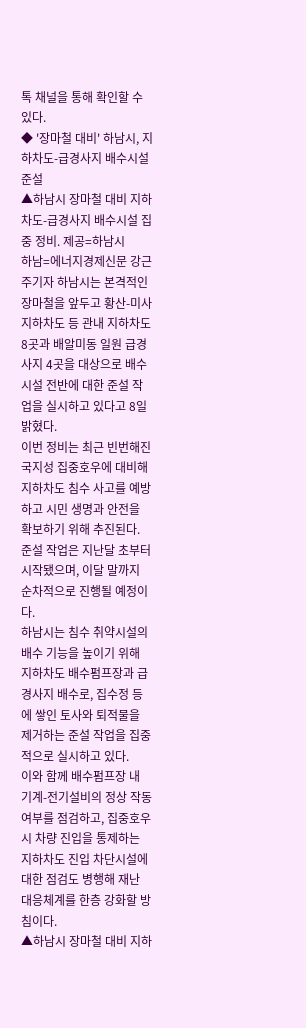톡 채널을 통해 확인할 수 있다.
◆ '장마철 대비' 하남시, 지하차도-급경사지 배수시설 준설
▲하남시 장마철 대비 지하차도-급경사지 배수시설 집중 정비. 제공=하남시
하남=에너지경제신문 강근주기자 하남시는 본격적인 장마철을 앞두고 황산-미사지하차도 등 관내 지하차도 8곳과 배알미동 일원 급경사지 4곳을 대상으로 배수시설 전반에 대한 준설 작업을 실시하고 있다고 8일 밝혔다.
이번 정비는 최근 빈번해진 국지성 집중호우에 대비해 지하차도 침수 사고를 예방하고 시민 생명과 안전을 확보하기 위해 추진된다. 준설 작업은 지난달 초부터 시작됐으며, 이달 말까지 순차적으로 진행될 예정이다.
하남시는 침수 취약시설의 배수 기능을 높이기 위해 지하차도 배수펌프장과 급경사지 배수로, 집수정 등에 쌓인 토사와 퇴적물을 제거하는 준설 작업을 집중적으로 실시하고 있다.
이와 함께 배수펌프장 내 기계-전기설비의 정상 작동 여부를 점검하고, 집중호우 시 차량 진입을 통제하는 지하차도 진입 차단시설에 대한 점검도 병행해 재난 대응체계를 한층 강화할 방침이다.
▲하남시 장마철 대비 지하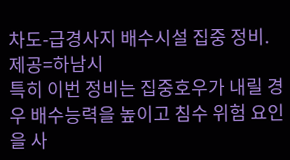차도-급경사지 배수시설 집중 정비. 제공=하남시
특히 이번 정비는 집중호우가 내릴 경우 배수능력을 높이고 침수 위험 요인을 사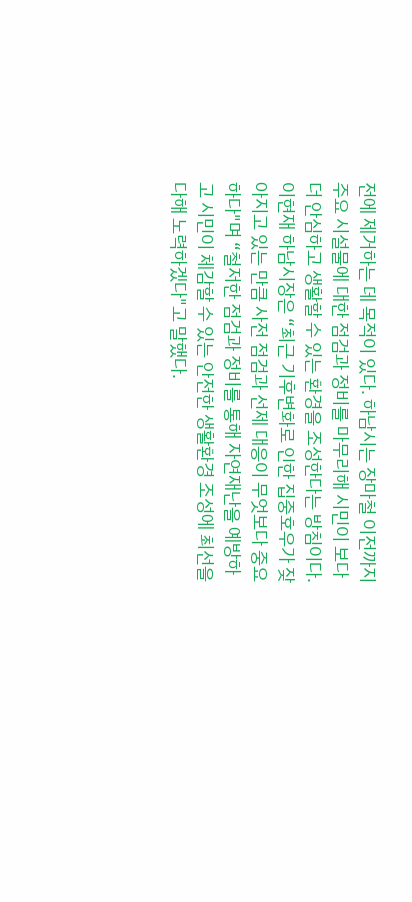전에 제거하는 데 목적이 있다. 하남시는 장마철 이전까지 주요 시설물에 대한 점검과 정비를 마무리해 시민이 보다 더 안심하고 생활할 수 있는 환경을 조성한다는 방침이다.
이현재 하남시장은 “최근 기후변화로 인한 집중호우가 잦아지고 있는 만큼 사전 점검과 선제 대응이 무엇보다 중요하다"며 “철저한 점검과 정비를 통해 자연재난을 예방하고 시민이 체감할 수 있는 안전한 생활환경 조성에 최선을 다해 노력하겠다"고 말했다.